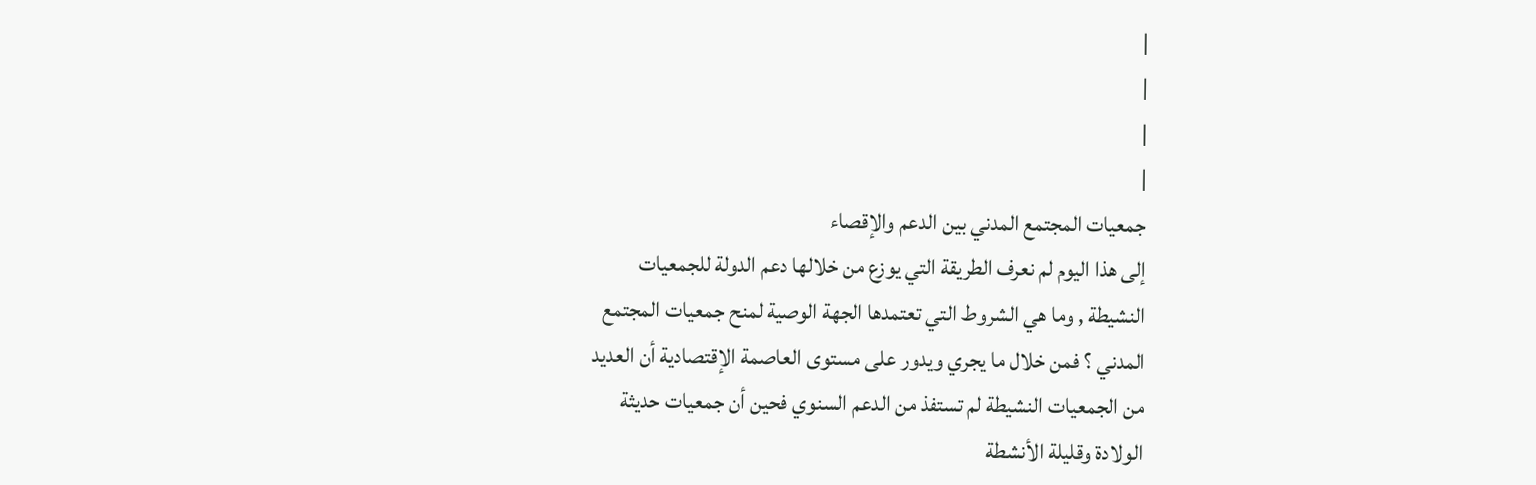|
|
|
|
جمعيات المجتمع المدني بين الدعم والإقصاء
إلى هذا اليوم لم نعرف الطريقة التي يوزع من خلالها دعم الدولة للجمعيات
النشيطة , وما هي الشروط التي تعتمدها الجهة الوصية لمنح جمعيات المجتمع
المدني ؟ فمن خلال ما يجري ويدور على مستوى العاصمة الإقتصادية أن العديد
من الجمعيات النشيطة لم تستفذ من الدعم السنوي فحين أن جمعيات حديثة
الولادة وقليلة الأنشطة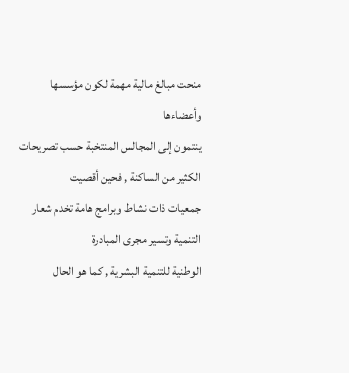منحت مبالغ مالية مهمة لكون مؤسسها وأعضاءها
ينتمون إلى المجالس المنتخبة حسب تصريحات الكثير من الساكنة , فحين أقصيت
جمعيات ذات نشاط وبرامج هامة تخدم شعار التنمية وتسير مجرى المبادرة
الوطنية للتنمية البشرية , كما هو الحال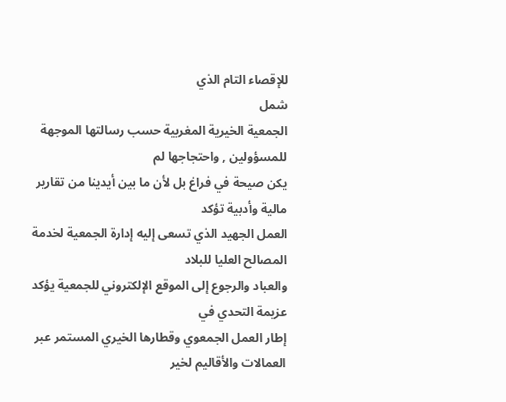للإقصاء التام الذي
شمل
الجمعية الخيرية المغربية حسب رسالتها الموجهة للمسؤولين , واحتجاجها لم
يكن صيحة في فراغ بل لأن ما بين أيدينا من تقارير مالية وأدبية تؤكد
العمل الجهيد الذي تسعى إليه إدارة الجمعية لخدمة المصالح العليا للبلاد
والعباد والرجوع إلى الموقع الإلكتروني للجمعية يؤكد عزيمة التحدي في
إطار العمل الجمعوي وقطارها الخيري المستمر عبر العمالات والأقاليم لخير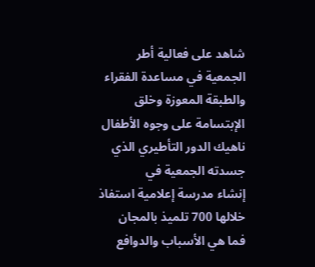شاهد على فعالية أطر الجمعية في مساعدة الفقراء والطبقة المعوزة وخلق
الإبتسامة على وجوه الأطفال ناهيك الدور التأطيري الذي جسدته الجمعية في
إنشاء مدرسة إعلامية استفاذ خلالها 700 تلميذ بالمجان
فما هي الأسباب والدوافع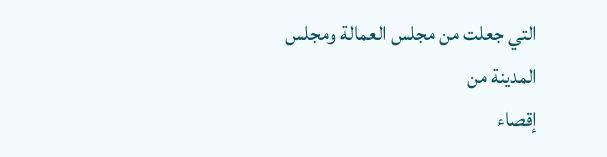التي جعلت من مجلس العمالة ومجلس المدينة من
إقصاء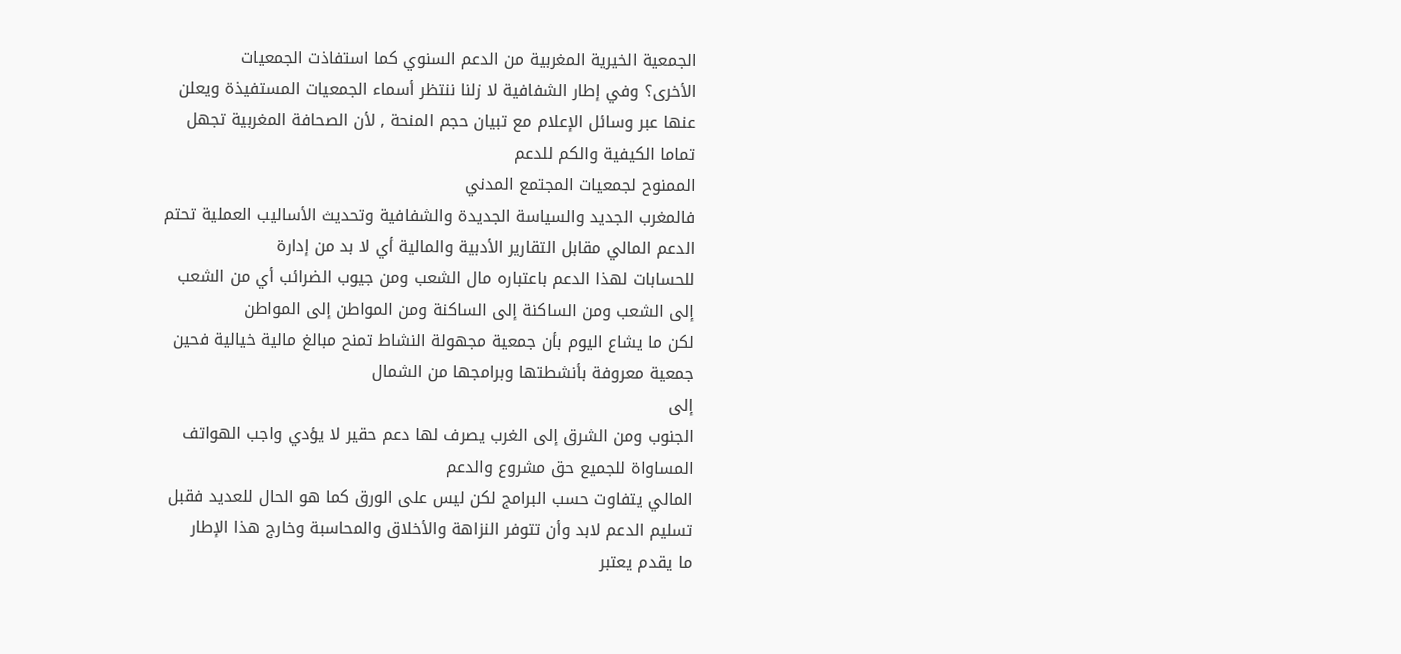الجمعية الخيرية المغربية من الدعم السنوي كما استفاذت الجمعيات
الأخرى؟ وفي إطار الشفافية لا زلنا ننتظر أسماء الجمعيات المستفيذة ويعلن
عنها عبر وسائل الإعلام مع تبيان حجم المنحة , لأن الصحافة المغربية تجهل
تماما الكيفية والكم للدعم
الممنوح لجمعيات المجتمع المدني
فالمغرب الجديد والسياسة الجديدة والشفافية وتحديث الأساليب العملية تحتم
الدعم المالي مقابل التقارير الأدبية والمالية أي لا بد من إدارة
للحسابات لهذا الدعم باعتباره مال الشعب ومن جيوب الضرائب أي من الشعب
إلى الشعب ومن الساكنة إلى الساكنة ومن المواطن إلى المواطن
لكن ما يشاع اليوم بأن جمعية مجهولة النشاط تمنح مبالغ مالية خيالية فحين
جمعية معروفة بأنشطتها وبرامجها من الشمال
إلى
الجنوب ومن الشرق إلى الغرب يصرف لها دعم حقير لا يؤدي واجب الهواتف
المساواة للجميع حق مشروع والدعم
المالي يتفاوت حسب البرامج لكن ليس على الورق كما هو الحال للعديد فقبل
تسليم الدعم لابد وأن تتوفر النزاهة والأخلاق والمحاسبة وخارج هذا الإطار
ما يقدم يعتبر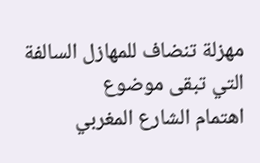مهزلة تنضاف للمهازل السالفة التي تبقى موضوع
اهتمام الشارع المغربي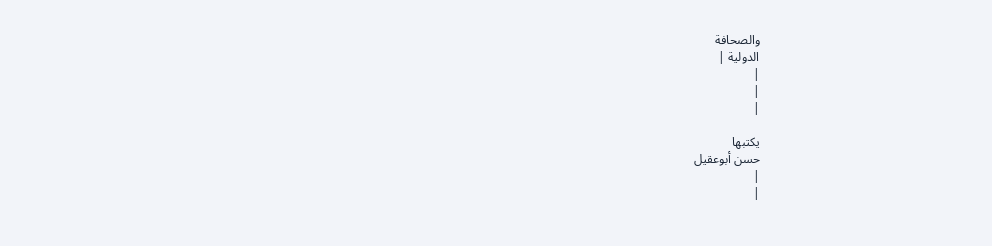والصحافة
الدولية |
|
|
|

يكتبها
حسن أبوعقيل
|
|